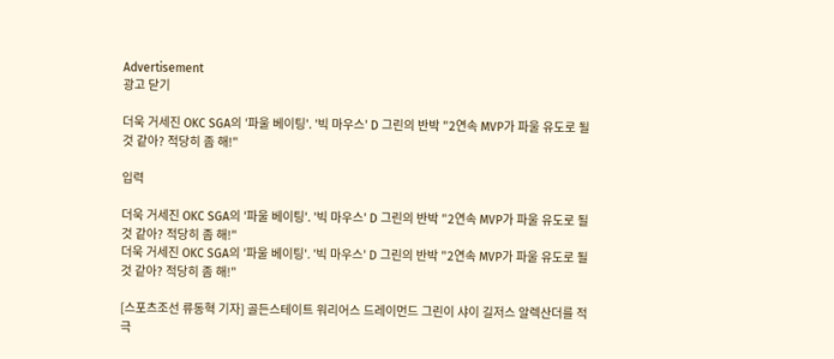Advertisement
광고 닫기

더욱 거세진 OKC SGA의 '파울 베이팅'. '빅 마우스' D 그린의 반박 "2연속 MVP가 파울 유도로 될 것 같아? 적당히 좀 해!"

입력

더욱 거세진 OKC SGA의 '파울 베이팅'. '빅 마우스' D 그린의 반박 "2연속 MVP가 파울 유도로 될 것 같아? 적당히 좀 해!"
더욱 거세진 OKC SGA의 '파울 베이팅'. '빅 마우스' D 그린의 반박 "2연속 MVP가 파울 유도로 될 것 같아? 적당히 좀 해!"

[스포츠조선 류동혁 기자] 골든스테이트 워리어스 드레이먼드 그린이 샤이 길저스 알렉산더를 적극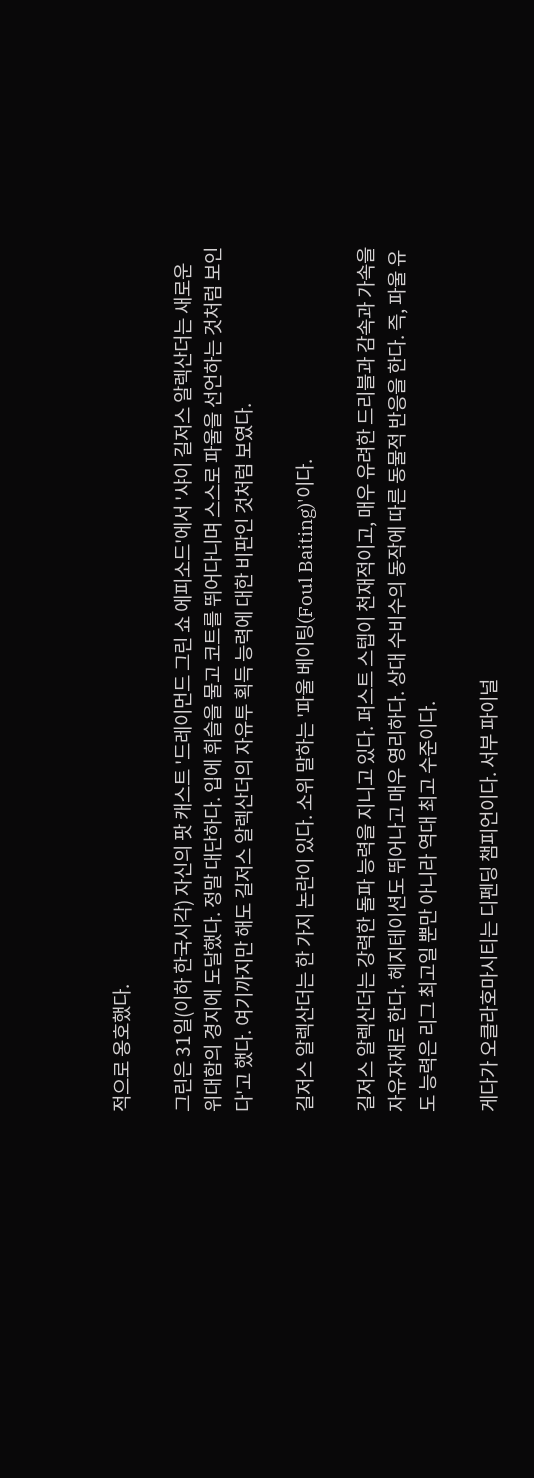적으로 옹호했다.

그린은 31일(이하 한국시각) 자신의 팟 캐스트 '드레이먼드 그린 쇼 에피소드'에서 '샤이 길저스 알렉산더는 새로운 위대함의 경지에 도달했다. 정말 대단하다. 입에 휘슬을 물고 코트를 뛰어다니며 스스로 파울을 선언하는 것처럼 보인다'고 했다. 여기까지만 해도 길저스 알렉산더의 자유투 획득 능력에 대한 비판인 것처럼 보였다.

길저스 알렉산더는 한 가지 논란이 있다. 소위 말하는 '파울 베이팅(Foul Baiting)'이다.

길저스 알렉산더는 강력한 돌파 능력을 지니고 있다. 퍼스트 스텝이 천재적이고, 매우 유려한 드리블과 감속과 가속을 자유자재로 한다. 헤지테이션도 뛰어나고 매우 영리하다. 상대 수비수의 동작에 따른 동물적 반응을 한다. 즉, 파울 유도 능력은 리그 최고일 뿐만 아니라 역대 최고 수준이다.

게다가 오클라호마시티는 디펜딩 챔피언이다. 서부 파이널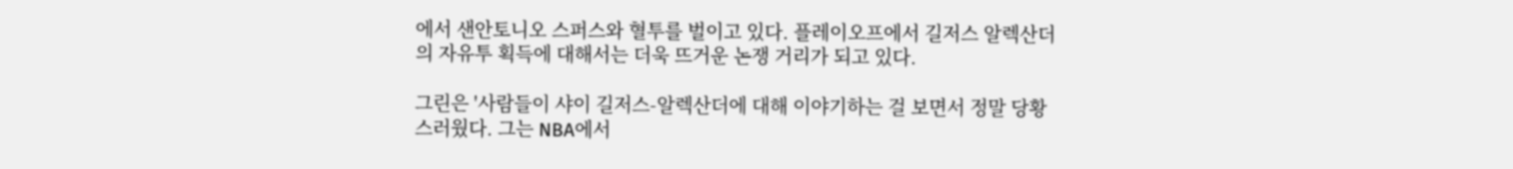에서 샌안토니오 스퍼스와 혈투를 벌이고 있다. 플레이오프에서 길저스 알렉산더의 자유투 획득에 대해서는 더욱 뜨거운 논쟁 거리가 되고 있다.

그린은 '사람들이 샤이 길저스-알렉산더에 대해 이야기하는 걸 보면서 정말 당황스러웠다. 그는 NBA에서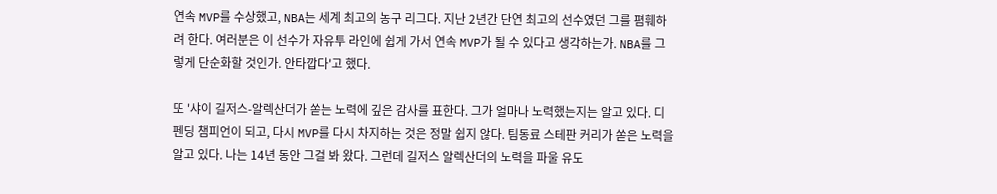연속 MVP를 수상했고, NBA는 세계 최고의 농구 리그다. 지난 2년간 단연 최고의 선수였던 그를 폄훼하려 한다. 여러분은 이 선수가 자유투 라인에 쉽게 가서 연속 MVP가 될 수 있다고 생각하는가. NBA를 그렇게 단순화할 것인가. 안타깝다'고 했다.

또 '샤이 길저스-알렉산더가 쏟는 노력에 깊은 감사를 표한다. 그가 얼마나 노력했는지는 알고 있다. 디펜딩 챔피언이 되고, 다시 MVP를 다시 차지하는 것은 정말 쉽지 않다. 팀동료 스테판 커리가 쏟은 노력을 알고 있다. 나는 14년 동안 그걸 봐 왔다. 그런데 길저스 알렉산더의 노력을 파울 유도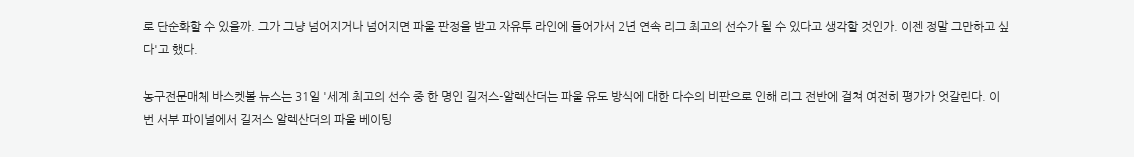로 단순화할 수 있을까. 그가 그냥 넘어지거나 넘어지면 파울 판정을 받고 자유투 라인에 들어가서 2년 연속 리그 최고의 선수가 될 수 있다고 생각할 것인가. 이젠 정말 그만하고 싶다'고 했다.

농구전문매체 바스켓볼 뉴스는 31일 '세계 최고의 선수 중 한 명인 길저스-알렉산더는 파울 유도 방식에 대한 다수의 비판으로 인해 리그 전반에 걸쳐 여전히 평가가 엇갈린다. 이번 서부 파이널에서 길저스 알렉산더의 파울 베이팅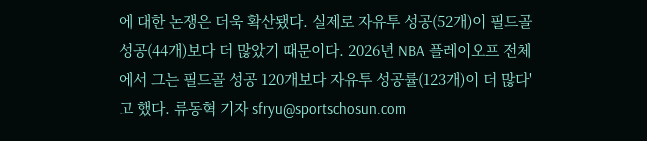에 대한 논쟁은 더욱 확산됐다. 실제로 자유투 성공(52개)이 필드골 성공(44개)보다 더 많았기 때문이다. 2026년 NBA 플레이오프 전체에서 그는 필드골 성공 120개보다 자유투 성공률(123개)이 더 많다'고 했다. 류동혁 기자 sfryu@sportschosun.com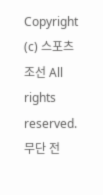Copyright (c) 스포츠조선 All rights reserved. 무단 전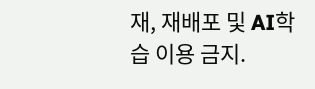재, 재배포 및 AI학습 이용 금지.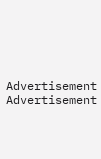Advertisement
Advertisement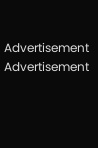Advertisement
Advertisement